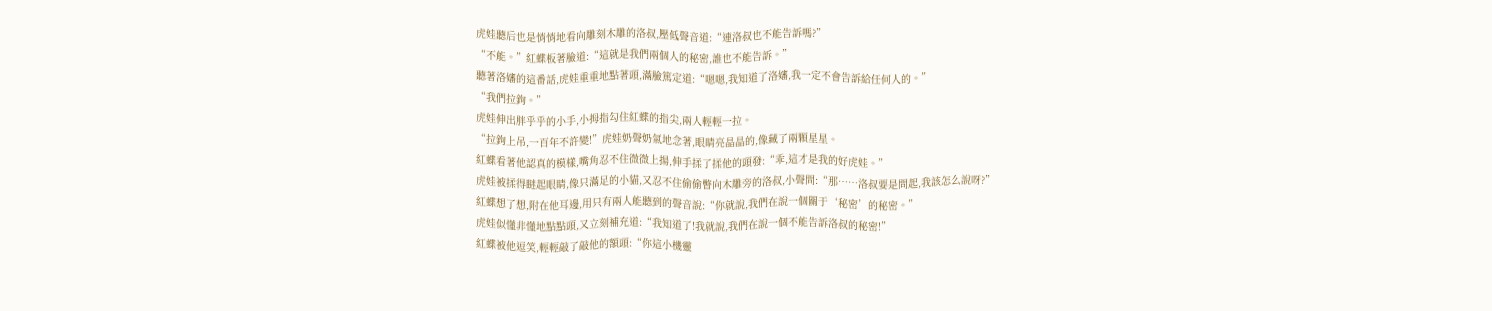虎娃聽后也是悄悄地看向雕刻木雕的洛叔,壓低聲音道:“連洛叔也不能告訴嗎?”
“不能。”紅蝶板著臉道:“這就是我們兩個人的秘密,誰也不能告訴。”
聽著洛嬸的這番話,虎娃重重地點著頭,滿臉篤定道:“嗯嗯,我知道了洛嬸,我一定不會告訴給任何人的。”
“我們拉鉤。”
虎娃伸出胖乎乎的小手,小拇指勾住紅蝶的指尖,兩人輕輕一拉。
“拉鉤上吊,一百年不許變!”虎娃奶聲奶氣地念著,眼睛亮晶晶的,像藏了兩顆星星。
紅蝶看著他認真的模樣,嘴角忍不住微微上揚,伸手揉了揉他的頭發:“乖,這才是我的好虎娃。”
虎娃被揉得瞇起眼睛,像只滿足的小貓,又忍不住偷偷瞥向木雕旁的洛叔,小聲問:“那……洛叔要是問起,我該怎么說呀?”
紅蝶想了想,附在他耳邊,用只有兩人能聽到的聲音說:“你就說,我們在說一個關于‘秘密’的秘密。”
虎娃似懂非懂地點點頭,又立刻補充道:“我知道了!我就說,我們在說一個不能告訴洛叔的秘密!”
紅蝶被他逗笑,輕輕敲了敲他的額頭:“你這小機靈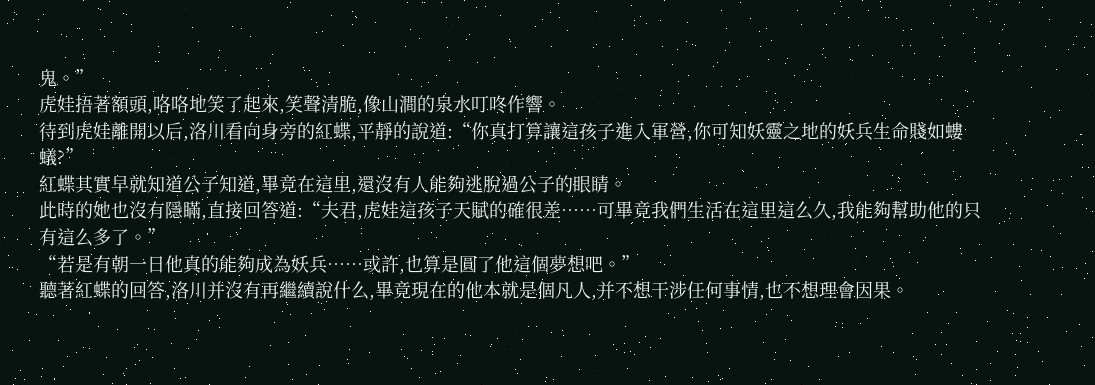鬼。”
虎娃捂著額頭,咯咯地笑了起來,笑聲清脆,像山澗的泉水叮咚作響。
待到虎娃離開以后,洛川看向身旁的紅蝶,平靜的說道:“你真打算讓這孩子進入軍營,你可知妖靈之地的妖兵生命賤如螻蟻?”
紅蝶其實早就知道公子知道,畢竟在這里,還沒有人能夠逃脫過公子的眼睛。
此時的她也沒有隱瞞,直接回答道:“夫君,虎娃這孩子天賦的確很差……可畢竟我們生活在這里這么久,我能夠幫助他的只有這么多了。”
“若是有朝一日他真的能夠成為妖兵……或許,也算是圓了他這個夢想吧。”
聽著紅蝶的回答,洛川并沒有再繼續說什么,畢竟現在的他本就是個凡人,并不想干涉任何事情,也不想理會因果。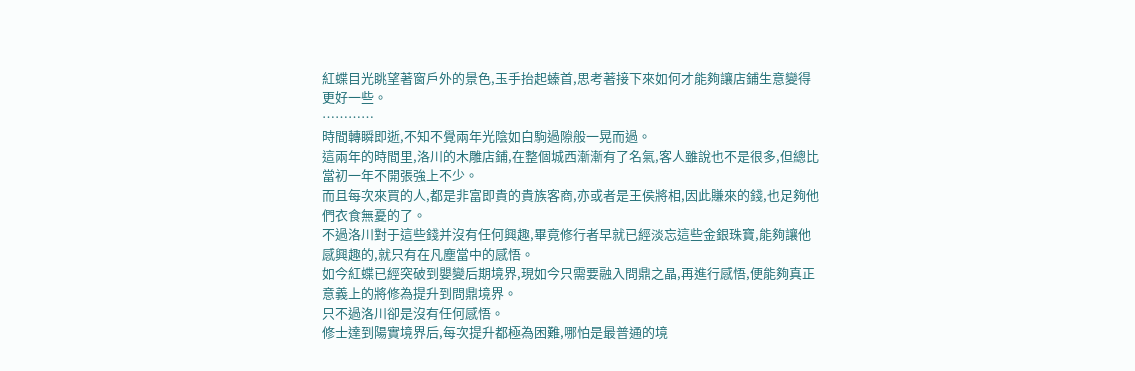紅蝶目光眺望著窗戶外的景色,玉手抬起螓首,思考著接下來如何才能夠讓店鋪生意變得更好一些。
…………
時間轉瞬即逝,不知不覺兩年光陰如白駒過隙般一晃而過。
這兩年的時間里,洛川的木雕店鋪,在整個城西漸漸有了名氣,客人雖說也不是很多,但總比當初一年不開張強上不少。
而且每次來買的人,都是非富即貴的貴族客商,亦或者是王侯將相,因此賺來的錢,也足夠他們衣食無憂的了。
不過洛川對于這些錢并沒有任何興趣,畢竟修行者早就已經淡忘這些金銀珠寶,能夠讓他感興趣的,就只有在凡塵當中的感悟。
如今紅蝶已經突破到嬰變后期境界,現如今只需要融入問鼎之晶,再進行感悟,便能夠真正意義上的將修為提升到問鼎境界。
只不過洛川卻是沒有任何感悟。
修士達到陽實境界后,每次提升都極為困難,哪怕是最普通的境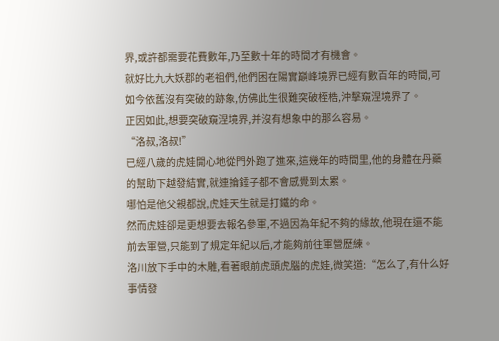界,或許都需要花費數年,乃至數十年的時間才有機會。
就好比九大妖郡的老祖們,他們困在陽實巔峰境界已經有數百年的時間,可如今依舊沒有突破的跡象,仿佛此生很難突破桎梏,沖擊窺涅境界了。
正因如此,想要突破窺涅境界,并沒有想象中的那么容易。
“洛叔,洛叔!”
已經八歲的虎娃開心地從門外跑了進來,這幾年的時間里,他的身體在丹藥的幫助下越發結實,就連掄錘子都不會感覺到太累。
哪怕是他父親都說,虎娃天生就是打鐵的命。
然而虎娃卻是更想要去報名參軍,不過因為年紀不夠的緣故,他現在還不能前去軍營,只能到了規定年紀以后,才能夠前往軍營歷練。
洛川放下手中的木雕,看著眼前虎頭虎腦的虎娃,微笑道:“怎么了,有什么好事情發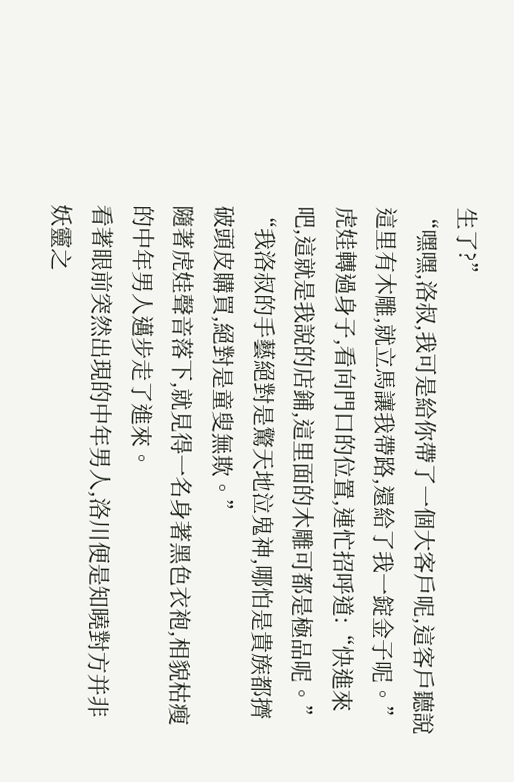生了?”
“嘿嘿,洛叔,我可是給你帶了一個大客戶呢,這客戶聽說這里有木雕,就立馬讓我帶路,還給了我一錠金子呢。”
虎娃轉過身子,看向門口的位置,連忙招呼道:“快進來吧,這就是我說的店鋪,這里面的木雕可都是極品呢。”
“我洛叔的手藝絕對是驚天地泣鬼神,哪怕是貴族都擠破頭皮購買,絕對是童叟無欺。”
隨著虎娃聲音落下,就見得一名身著黑色衣袍,相貌枯瘦的中年男人邁步走了進來。
看著眼前突然出現的中年男人,洛川便是知曉對方并非妖靈之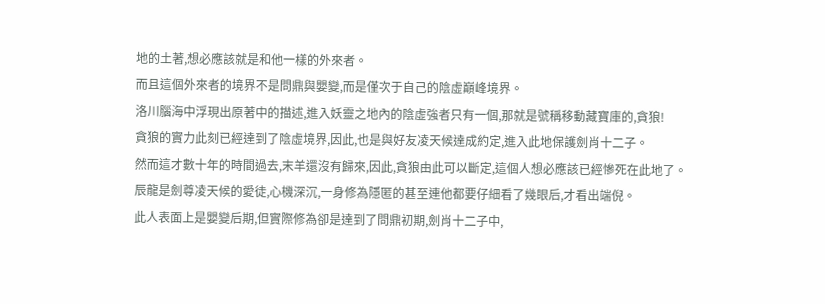地的土著,想必應該就是和他一樣的外來者。
而且這個外來者的境界不是問鼎與嬰變,而是僅次于自己的陰虛巔峰境界。
洛川腦海中浮現出原著中的描述,進入妖靈之地內的陰虛強者只有一個,那就是號稱移動藏寶庫的,貪狼!
貪狼的實力此刻已經達到了陰虛境界,因此,也是與好友凌天候達成約定,進入此地保護劍肖十二子。
然而這才數十年的時間過去,末羊還沒有歸來,因此,貪狼由此可以斷定,這個人想必應該已經慘死在此地了。
辰龍是劍尊凌天候的愛徒,心機深沉,一身修為隱匿的甚至連他都要仔細看了幾眼后,才看出端倪。
此人表面上是嬰變后期,但實際修為卻是達到了問鼎初期,劍肖十二子中,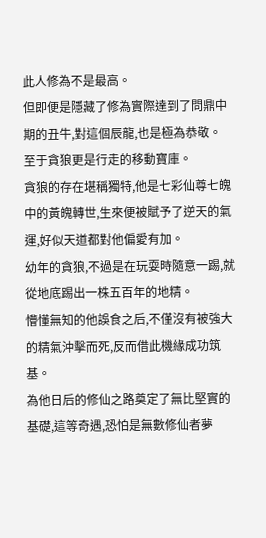此人修為不是最高。
但即便是隱藏了修為實際達到了問鼎中期的丑牛,對這個辰龍,也是極為恭敬。
至于貪狼更是行走的移動寶庫。
貪狼的存在堪稱獨特,他是七彩仙尊七魄中的黃魄轉世,生來便被賦予了逆天的氣運,好似天道都對他偏愛有加。
幼年的貪狼,不過是在玩耍時隨意一踢,就從地底踢出一株五百年的地精。
懵懂無知的他誤食之后,不僅沒有被強大的精氣沖擊而死,反而借此機緣成功筑基。
為他日后的修仙之路奠定了無比堅實的基礎,這等奇遇,恐怕是無數修仙者夢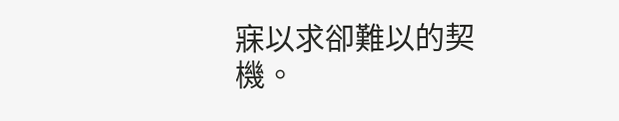寐以求卻難以的契機。